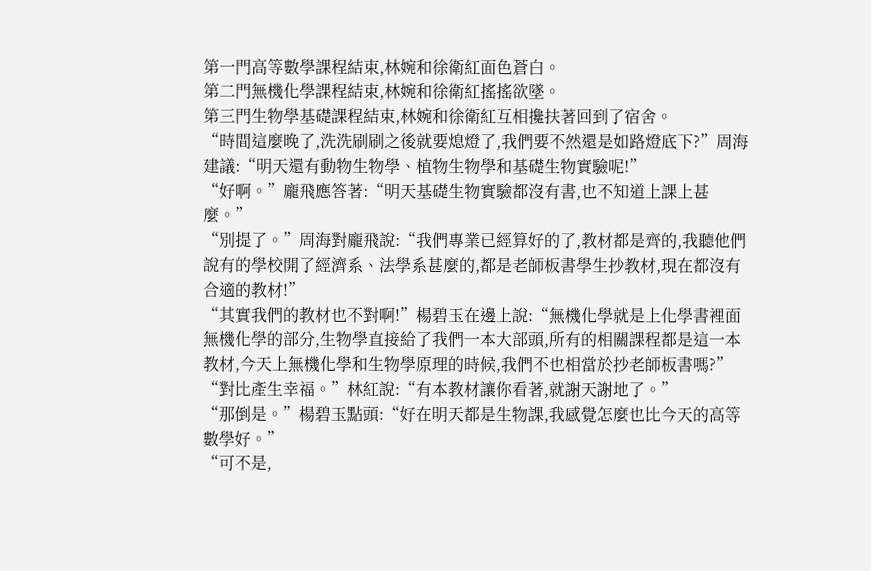第一門高等數學課程結束,林婉和徐衛紅面色蒼白。
第二門無機化學課程結束,林婉和徐衛紅搖搖欲墜。
第三門生物學基礎課程結束,林婉和徐衛紅互相攙扶著回到了宿舍。
“時間這麼晚了,洗洗刷刷之後就要熄燈了,我們要不然還是如路燈底下?”周海建議:“明天還有動物生物學、植物生物學和基礎生物實驗呢!”
“好啊。”龐飛應答著:“明天基礎生物實驗都沒有書,也不知道上課上甚麼。”
“別提了。”周海對龐飛說:“我們專業已經算好的了,教材都是齊的,我聽他們說有的學校開了經濟系、法學系甚麼的,都是老師板書學生抄教材,現在都沒有合適的教材!”
“其實我們的教材也不對啊!”楊碧玉在邊上說:“無機化學就是上化學書裡面無機化學的部分,生物學直接給了我們一本大部頭,所有的相關課程都是這一本教材,今天上無機化學和生物學原理的時候,我們不也相當於抄老師板書嗎?”
“對比產生幸福。”林紅說:“有本教材讓你看著,就謝天謝地了。”
“那倒是。”楊碧玉點頭:“好在明天都是生物課,我感覺怎麼也比今天的高等數學好。”
“可不是,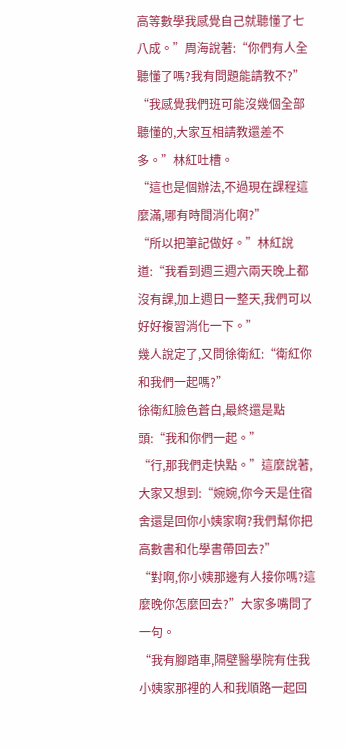高等數學我感覺自己就聽懂了七八成。”周海說著:“你們有人全聽懂了嗎?我有問題能請教不?”
“我感覺我們班可能沒幾個全部聽懂的,大家互相請教還差不多。”林紅吐槽。
“這也是個辦法,不過現在課程這麼滿,哪有時間消化啊?”
“所以把筆記做好。”林紅說道:“我看到週三週六兩天晚上都沒有課,加上週日一整天,我們可以好好複習消化一下。”
幾人說定了,又問徐衛紅:“衛紅你和我們一起嗎?”
徐衛紅臉色蒼白,最終還是點頭:“我和你們一起。”
“行,那我們走快點。”這麼說著,大家又想到:“婉婉,你今天是住宿舍還是回你小姨家啊?我們幫你把高數書和化學書帶回去?”
“對啊,你小姨那邊有人接你嗎?這麼晚你怎麼回去?”大家多嘴問了一句。
“我有腳踏車,隔壁醫學院有住我小姨家那裡的人和我順路一起回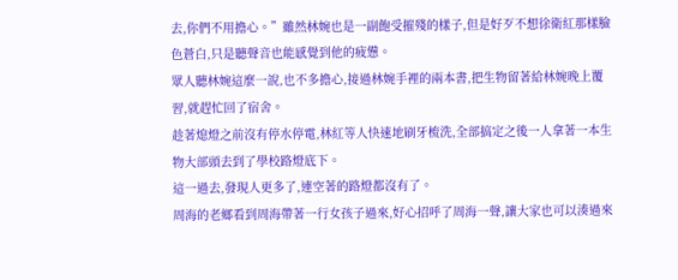去,你們不用擔心。”雖然林婉也是一副飽受摧殘的樣子,但是好歹不想徐衛紅那樣臉色蒼白,只是聽聲音也能感覺到他的疲憊。
眾人聽林婉這麼一說,也不多擔心,接過林婉手裡的兩本書,把生物留著給林婉晚上覆習,就趕忙回了宿舍。
趁著熄燈之前沒有停水停電,林紅等人快速地刷牙梳洗,全部搞定之後一人拿著一本生物大部頭去到了學校路燈底下。
這一過去,發現人更多了,連空著的路燈都沒有了。
周海的老鄉看到周海帶著一行女孩子過來,好心招呼了周海一聲,讓大家也可以湊過來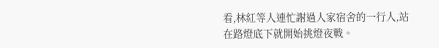看,林紅等人連忙謝過人家宿舍的一行人,站在路燈底下就開始挑燈夜戰。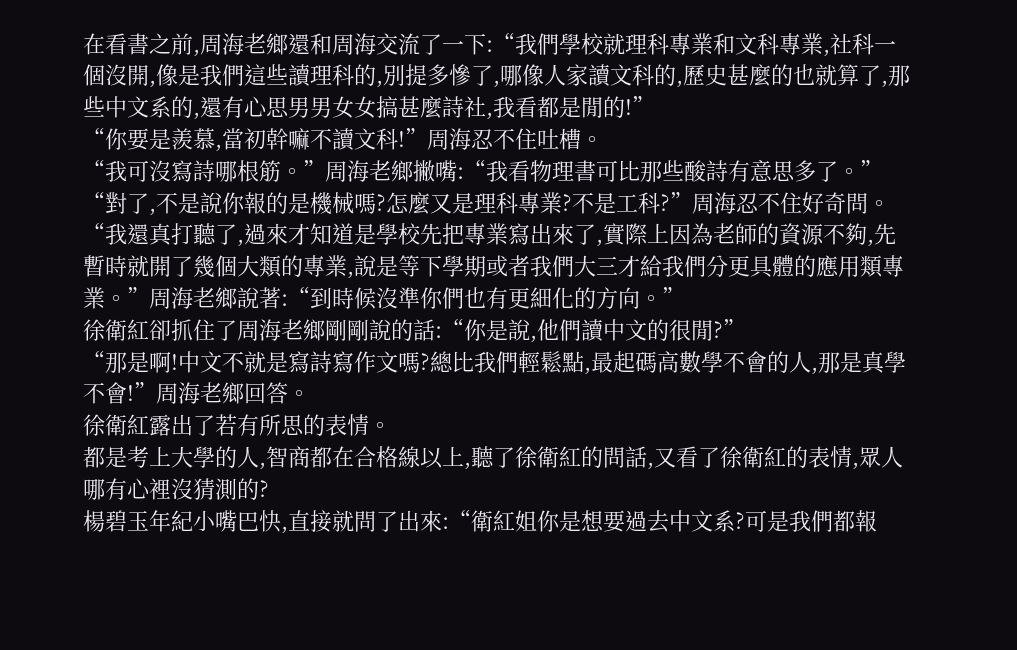在看書之前,周海老鄉還和周海交流了一下:“我們學校就理科專業和文科專業,社科一個沒開,像是我們這些讀理科的,別提多慘了,哪像人家讀文科的,歷史甚麼的也就算了,那些中文系的,還有心思男男女女搞甚麼詩社,我看都是閒的!”
“你要是羨慕,當初幹嘛不讀文科!”周海忍不住吐槽。
“我可沒寫詩哪根筋。”周海老鄉撇嘴:“我看物理書可比那些酸詩有意思多了。”
“對了,不是說你報的是機械嗎?怎麼又是理科專業?不是工科?”周海忍不住好奇問。
“我還真打聽了,過來才知道是學校先把專業寫出來了,實際上因為老師的資源不夠,先暫時就開了幾個大類的專業,說是等下學期或者我們大三才給我們分更具體的應用類專業。”周海老鄉說著:“到時候沒準你們也有更細化的方向。”
徐衛紅卻抓住了周海老鄉剛剛說的話:“你是說,他們讀中文的很閒?”
“那是啊!中文不就是寫詩寫作文嗎?總比我們輕鬆點,最起碼高數學不會的人,那是真學不會!”周海老鄉回答。
徐衛紅露出了若有所思的表情。
都是考上大學的人,智商都在合格線以上,聽了徐衛紅的問話,又看了徐衛紅的表情,眾人哪有心裡沒猜測的?
楊碧玉年紀小嘴巴快,直接就問了出來:“衛紅姐你是想要過去中文系?可是我們都報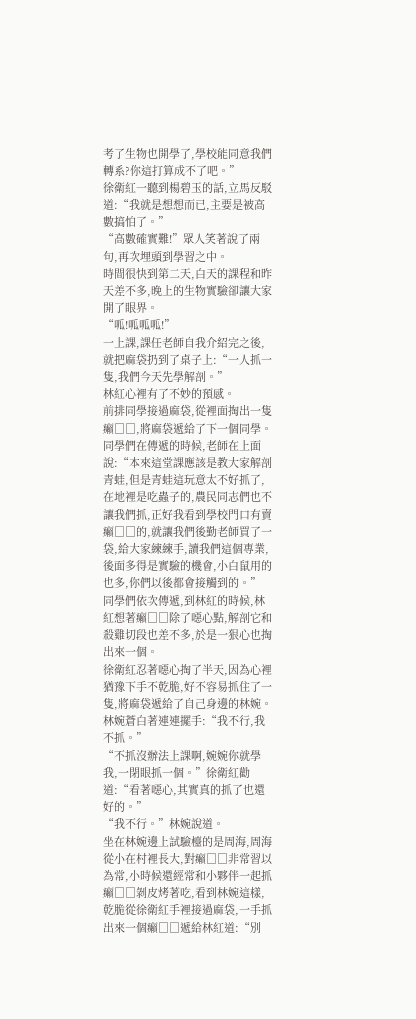考了生物也開學了,學校能同意我們轉系?你這打算成不了吧。”
徐衛紅一聽到楊碧玉的話,立馬反駁道:“我就是想想而已,主要是被高數搞怕了。”
“高數確實難!”眾人笑著說了兩句,再次埋頭到學習之中。
時間很快到第二天,白天的課程和昨天差不多,晚上的生物實驗卻讓大家開了眼界。
“呱!呱呱呱!”
一上課,課任老師自我介紹完之後,就把麻袋扔到了桌子上:“一人抓一隻,我們今天先學解剖。”
林紅心裡有了不妙的預感。
前排同學接過麻袋,從裡面掏出一隻癩□□,將麻袋遞給了下一個同學。
同學們在傳遞的時候,老師在上面說:“本來這堂課應該是教大家解剖青蛙,但是青蛙這玩意太不好抓了,在地裡是吃蟲子的,農民同志們也不讓我們抓,正好我看到學校門口有賣癩□□的,就讓我們後勤老師買了一袋,給大家練練手,讀我們這個專業,後面多得是實驗的機會,小白鼠用的也多,你們以後都會接觸到的。”
同學們依次傳遞,到林紅的時候,林紅想著癩□□除了噁心點,解剖它和殺雞切段也差不多,於是一狠心也掏出來一個。
徐衛紅忍著噁心掏了半天,因為心裡猶豫下手不乾脆,好不容易抓住了一隻,將麻袋遞給了自己身邊的林婉。
林婉蒼白著連連擺手:“我不行,我不抓。”
“不抓沒辦法上課啊,婉婉你就學我,一閉眼抓一個。”徐衛紅勸道:“看著噁心,其實真的抓了也還好的。”
“我不行。”林婉說道。
坐在林婉邊上試驗檯的是周海,周海從小在村裡長大,對癩□□非常習以為常,小時候還經常和小夥伴一起抓癩□□剝皮烤著吃,看到林婉這樣,乾脆從徐衛紅手裡接過麻袋,一手抓出來一個癩□□遞給林紅道:“別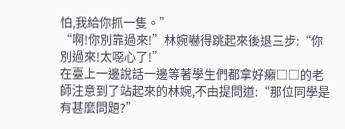怕,我給你抓一隻。”
“啊!你別靠過來!”林婉嚇得跳起來後退三步:“你別過來!太噁心了!”
在臺上一邊說話一邊等著學生們都拿好癩□□的老師注意到了站起來的林婉,不由提問道:“那位同學是有甚麼問題?”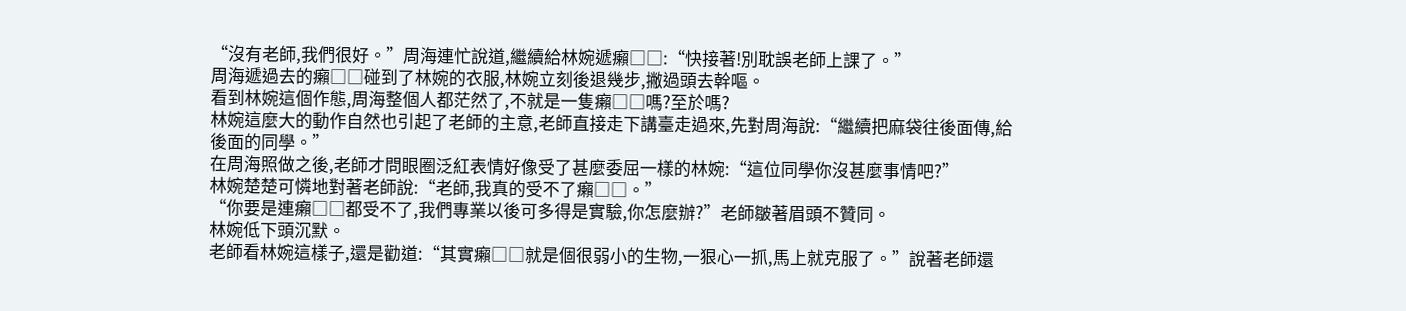“沒有老師,我們很好。”周海連忙說道,繼續給林婉遞癩□□:“快接著!別耽誤老師上課了。”
周海遞過去的癩□□碰到了林婉的衣服,林婉立刻後退幾步,撇過頭去幹嘔。
看到林婉這個作態,周海整個人都茫然了,不就是一隻癩□□嗎?至於嗎?
林婉這麼大的動作自然也引起了老師的主意,老師直接走下講臺走過來,先對周海說:“繼續把麻袋往後面傳,給後面的同學。”
在周海照做之後,老師才問眼圈泛紅表情好像受了甚麼委屈一樣的林婉:“這位同學你沒甚麼事情吧?”
林婉楚楚可憐地對著老師說:“老師,我真的受不了癩□□。”
“你要是連癩□□都受不了,我們專業以後可多得是實驗,你怎麼辦?”老師皺著眉頭不贊同。
林婉低下頭沉默。
老師看林婉這樣子,還是勸道:“其實癩□□就是個很弱小的生物,一狠心一抓,馬上就克服了。”說著老師還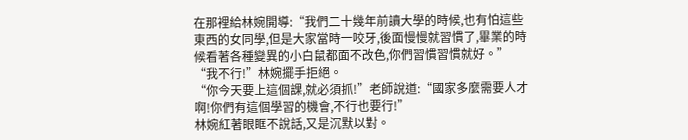在那裡給林婉開導:“我們二十幾年前讀大學的時候,也有怕這些東西的女同學,但是大家當時一咬牙,後面慢慢就習慣了,畢業的時候看著各種變異的小白鼠都面不改色,你們習慣習慣就好。”
“我不行!”林婉擺手拒絕。
“你今天要上這個課,就必須抓!”老師說道:“國家多麼需要人才啊!你們有這個學習的機會,不行也要行!”
林婉紅著眼眶不說話,又是沉默以對。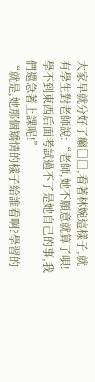大家早就分好了癩□□,看著林婉這樣子,就有學生對老師說:“老師,她不願意就算了唄!學不到東西后面考試過不了是她自己的事,我們還急著上課呢!”
“就是,她那個矯情的樣子給誰看啊?學習的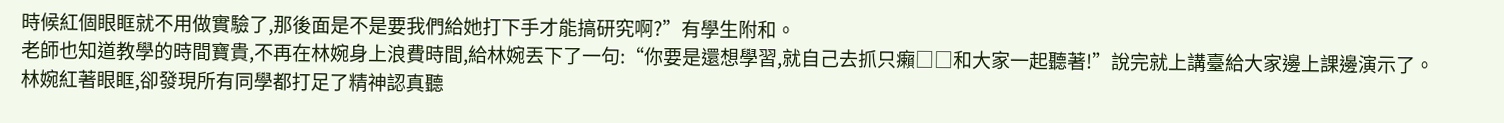時候紅個眼眶就不用做實驗了,那後面是不是要我們給她打下手才能搞研究啊?”有學生附和。
老師也知道教學的時間寶貴,不再在林婉身上浪費時間,給林婉丟下了一句:“你要是還想學習,就自己去抓只癩□□和大家一起聽著!”說完就上講臺給大家邊上課邊演示了。
林婉紅著眼眶,卻發現所有同學都打足了精神認真聽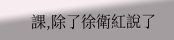課,除了徐衛紅說了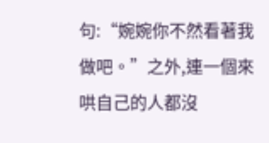句:“婉婉你不然看著我做吧。”之外,連一個來哄自己的人都沒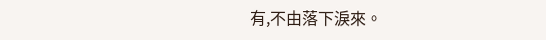有,不由落下淚來。